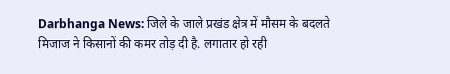Darbhanga News: जिले के जाले प्रखंड क्षेत्र में मौसम के बदलते मिजाज ने किसानों की कमर तोड़ दी है. लगातार हो रही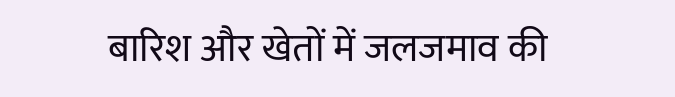बारिश और खेतों में जलजमाव की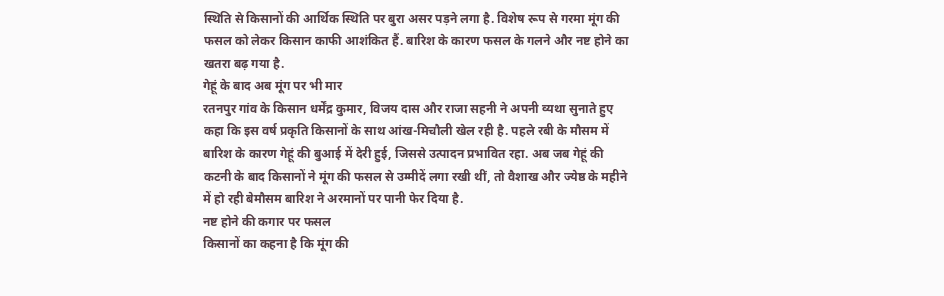स्थिति से किसानों की आर्थिक स्थिति पर बुरा असर पड़ने लगा है. विशेष रूप से गरमा मूंग की फसल को लेकर किसान काफी आशंकित हैं. बारिश के कारण फसल के गलने और नष्ट होने का खतरा बढ़ गया है.
गेहूं के बाद अब मूंग पर भी मार
रतनपुर गांव के किसान धर्मेंद्र कुमार, विजय दास और राजा सहनी ने अपनी व्यथा सुनाते हुए कहा कि इस वर्ष प्रकृति किसानों के साथ आंख-मिचौली खेल रही है. पहले रबी के मौसम में बारिश के कारण गेहूं की बुआई में देरी हुई, जिससे उत्पादन प्रभावित रहा. अब जब गेहूं की कटनी के बाद किसानों ने मूंग की फसल से उम्मीदें लगा रखी थीं, तो वैशाख और ज्येष्ठ के महीने में हो रही बेमौसम बारिश ने अरमानों पर पानी फेर दिया है.
नष्ट होने की कगार पर फसल
किसानों का कहना है कि मूंग की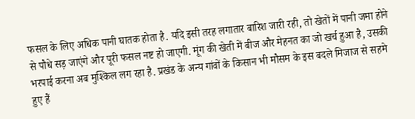फसल के लिए अधिक पानी घातक होता है. यदि इसी तरह लगातार बारिश जारी रही, तो खेतों में पानी जमा होने से पौधे सड़ जाएंगे और पूरी फसल नष्ट हो जाएगी. मूंग की खेती में बीज और मेहनत का जो खर्च हुआ है, उसकी भरपाई करना अब मुश्किल लग रहा है. प्रखंड के अन्य गांवों के किसान भी मौसम के इस बदले मिजाज से सहमे हुए हैं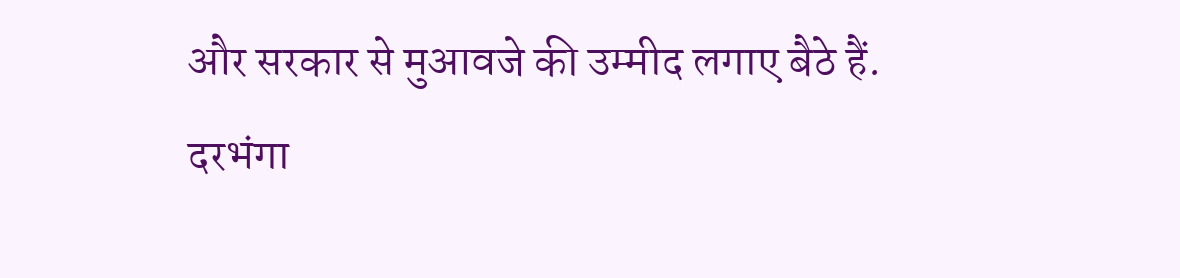और सरकार से मुआवजे की उम्मीद लगाए बैठे हैं.
दरभंगा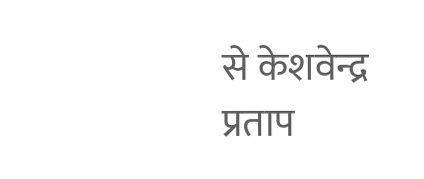से केशवेन्द्र प्रताप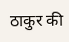ठाकुर की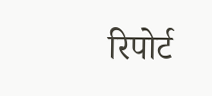रिपोर्ट